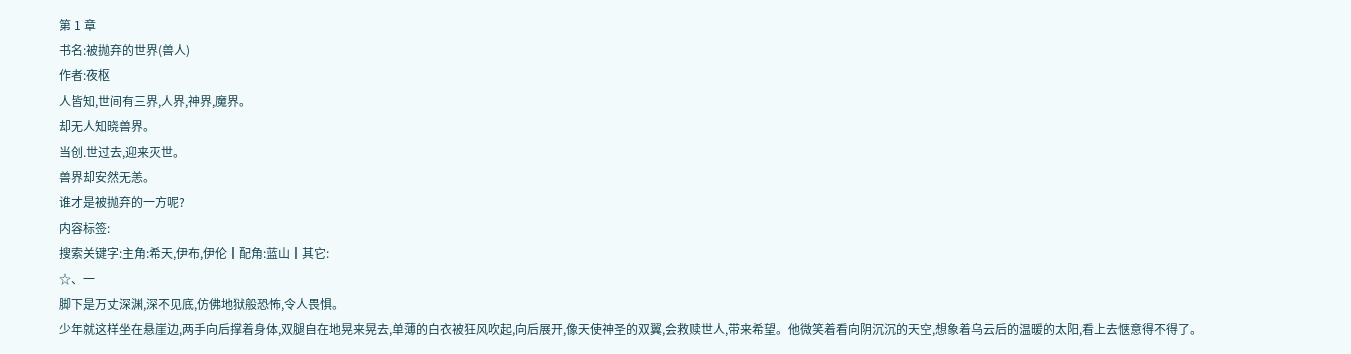第 1 章
书名:被抛弃的世界(兽人)
作者:夜枢
人皆知,世间有三界,人界,神界,魔界。
却无人知晓兽界。
当创.世过去,迎来灭世。
兽界却安然无恙。
谁才是被抛弃的一方呢?
内容标签:
搜索关键字:主角:希天,伊布,伊伦┃配角:蓝山┃其它:
☆、一
脚下是万丈深渊,深不见底,仿佛地狱般恐怖,令人畏惧。
少年就这样坐在悬崖边,两手向后撑着身体,双腿自在地晃来晃去,单薄的白衣被狂风吹起,向后展开,像天使神圣的双翼,会救赎世人,带来希望。他微笑着看向阴沉沉的天空,想象着乌云后的温暖的太阳,看上去惬意得不得了。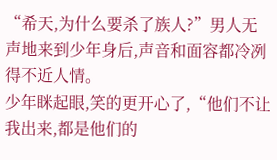“希天,为什么要杀了族人?”男人无声地来到少年身后,声音和面容都冷冽得不近人情。
少年眯起眼,笑的更开心了,“他们不让我出来,都是他们的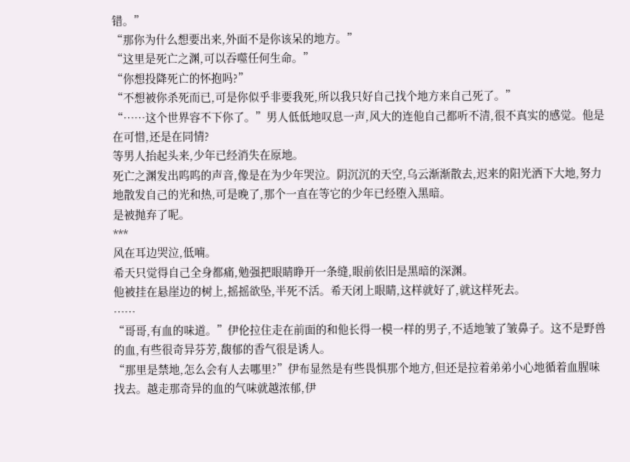错。”
“那你为什么想要出来,外面不是你该呆的地方。”
“这里是死亡之渊,可以吞噬任何生命。”
“你想投降死亡的怀抱吗?”
“不想被你杀死而已,可是你似乎非要我死,所以我只好自己找个地方来自己死了。”
“……这个世界容不下你了。”男人低低地叹息一声,风大的连他自己都听不清,很不真实的感觉。他是在可惜,还是在同情?
等男人抬起头来,少年已经消失在原地。
死亡之渊发出呜呜的声音,像是在为少年哭泣。阴沉沉的天空,乌云渐渐散去,迟来的阳光洒下大地,努力地散发自己的光和热,可是晚了,那个一直在等它的少年已经堕入黑暗。
是被抛弃了呢。
***
风在耳边哭泣,低喃。
希天只觉得自己全身都痛,勉强把眼睛睁开一条缝,眼前依旧是黑暗的深渊。
他被挂在悬崖边的树上,摇摇欲坠,半死不活。希天闭上眼睛,这样就好了,就这样死去。
……
“哥哥,有血的味道。”伊伦拉住走在前面的和他长得一模一样的男子,不适地皱了皱鼻子。这不是野兽的血,有些很奇异芬芳,馥郁的香气很是诱人。
“那里是禁地,怎么会有人去哪里?”伊布显然是有些畏惧那个地方,但还是拉着弟弟小心地循着血腥味找去。越走那奇异的血的气味就越浓郁,伊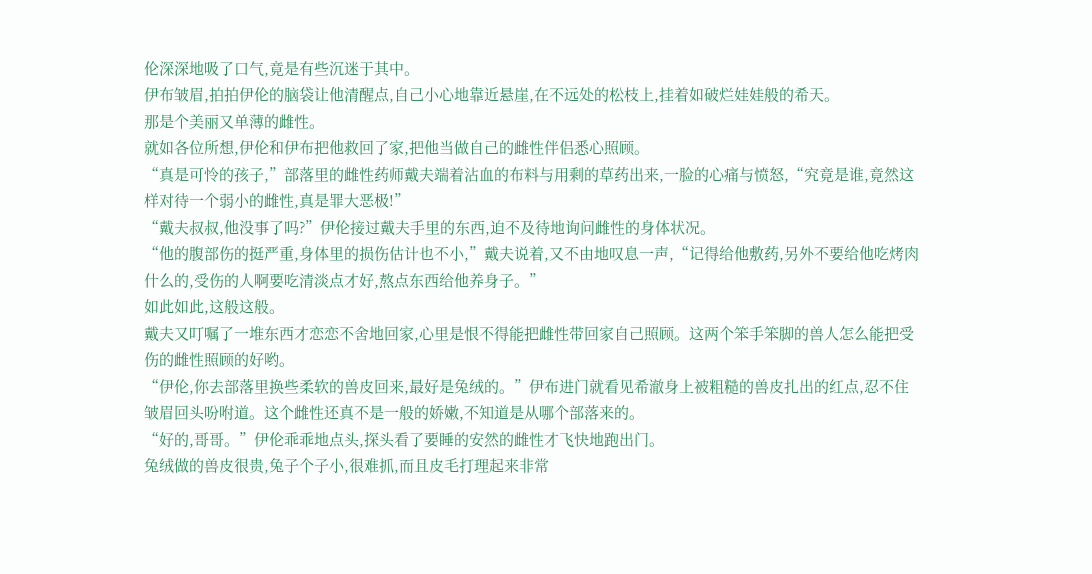伦深深地吸了口气,竟是有些沉迷于其中。
伊布皱眉,拍拍伊伦的脑袋让他清醒点,自己小心地靠近悬崖,在不远处的松枝上,挂着如破烂娃娃般的希天。
那是个美丽又单薄的雌性。
就如各位所想,伊伦和伊布把他救回了家,把他当做自己的雌性伴侣悉心照顾。
“真是可怜的孩子,”部落里的雌性药师戴夫端着沾血的布料与用剩的草药出来,一脸的心痛与愤怒,“究竟是谁,竟然这样对待一个弱小的雌性,真是罪大恶极!”
“戴夫叔叔,他没事了吗?”伊伦接过戴夫手里的东西,迫不及待地询问雌性的身体状况。
“他的腹部伤的挺严重,身体里的损伤估计也不小,”戴夫说着,又不由地叹息一声,“记得给他敷药,另外不要给他吃烤肉什么的,受伤的人啊要吃清淡点才好,熬点东西给他养身子。”
如此如此,这般这般。
戴夫又叮嘱了一堆东西才恋恋不舍地回家,心里是恨不得能把雌性带回家自己照顾。这两个笨手笨脚的兽人怎么能把受伤的雌性照顾的好哟。
“伊伦,你去部落里换些柔软的兽皮回来,最好是兔绒的。”伊布进门就看见希澈身上被粗糙的兽皮扎出的红点,忍不住皱眉回头吩咐道。这个雌性还真不是一般的娇嫩,不知道是从哪个部落来的。
“好的,哥哥。”伊伦乖乖地点头,探头看了要睡的安然的雌性才飞快地跑出门。
兔绒做的兽皮很贵,兔子个子小,很难抓,而且皮毛打理起来非常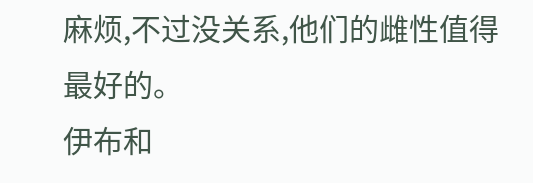麻烦,不过没关系,他们的雌性值得最好的。
伊布和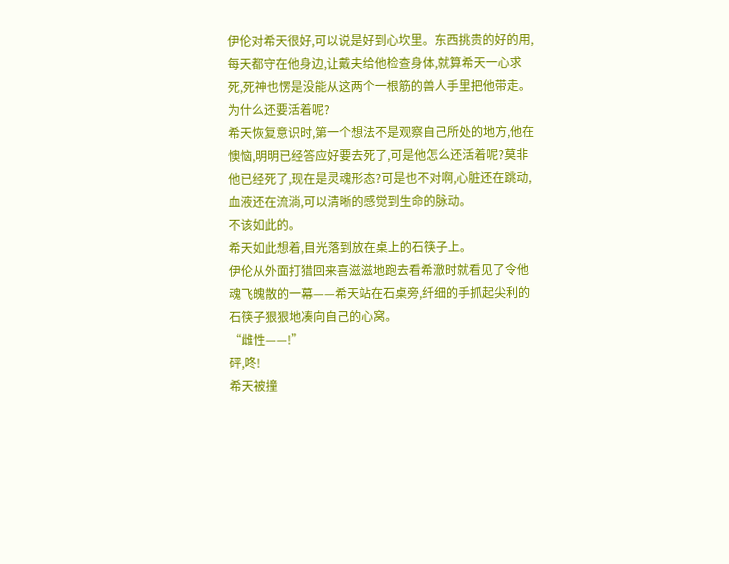伊伦对希天很好,可以说是好到心坎里。东西挑贵的好的用,每天都守在他身边,让戴夫给他检查身体,就算希天一心求死,死神也愣是没能从这两个一根筋的兽人手里把他带走。
为什么还要活着呢?
希天恢复意识时,第一个想法不是观察自己所处的地方,他在懊恼,明明已经答应好要去死了,可是他怎么还活着呢?莫非他已经死了,现在是灵魂形态?可是也不对啊,心脏还在跳动,血液还在流淌,可以清晰的感觉到生命的脉动。
不该如此的。
希天如此想着,目光落到放在桌上的石筷子上。
伊伦从外面打猎回来喜滋滋地跑去看希澈时就看见了令他魂飞魄散的一幕——希天站在石桌旁,纤细的手抓起尖利的石筷子狠狠地凑向自己的心窝。
“雌性——!”
砰,咚!
希天被撞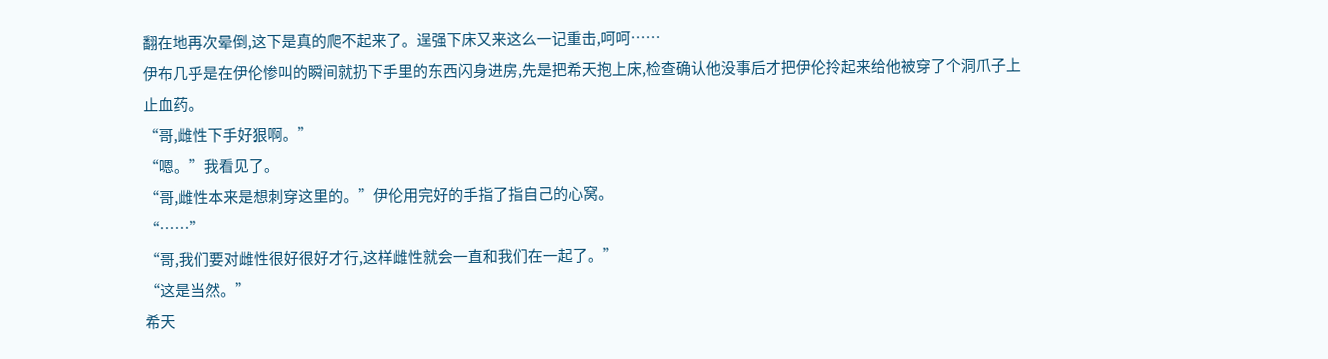翻在地再次晕倒,这下是真的爬不起来了。逞强下床又来这么一记重击,呵呵……
伊布几乎是在伊伦惨叫的瞬间就扔下手里的东西闪身进房,先是把希天抱上床,检查确认他没事后才把伊伦拎起来给他被穿了个洞爪子上止血药。
“哥,雌性下手好狠啊。”
“嗯。”我看见了。
“哥,雌性本来是想刺穿这里的。”伊伦用完好的手指了指自己的心窝。
“……”
“哥,我们要对雌性很好很好才行,这样雌性就会一直和我们在一起了。”
“这是当然。”
希天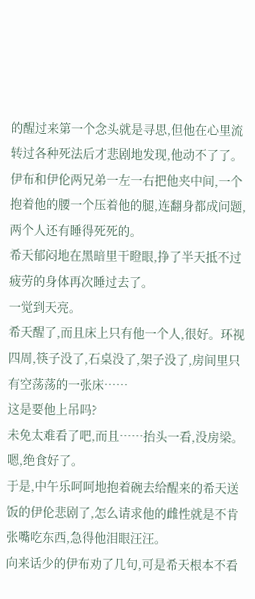的醒过来第一个念头就是寻思,但他在心里流转过各种死法后才悲剧地发现,他动不了了。
伊布和伊伦两兄弟一左一右把他夹中间,一个抱着他的腰一个压着他的腿,连翻身都成问题,两个人还有睡得死死的。
希天郁闷地在黑暗里干瞪眼,挣了半天抵不过疲劳的身体再次睡过去了。
一觉到天亮。
希天醒了,而且床上只有他一个人,很好。环视四周,筷子没了,石桌没了,架子没了,房间里只有空荡荡的一张床……
这是要他上吊吗?
未免太难看了吧,而且……抬头一看,没房梁。
嗯,绝食好了。
于是,中午乐呵呵地抱着碗去给醒来的希天送饭的伊伦悲剧了,怎么请求他的雌性就是不肯张嘴吃东西,急得他泪眼汪汪。
向来话少的伊布劝了几句,可是希天根本不看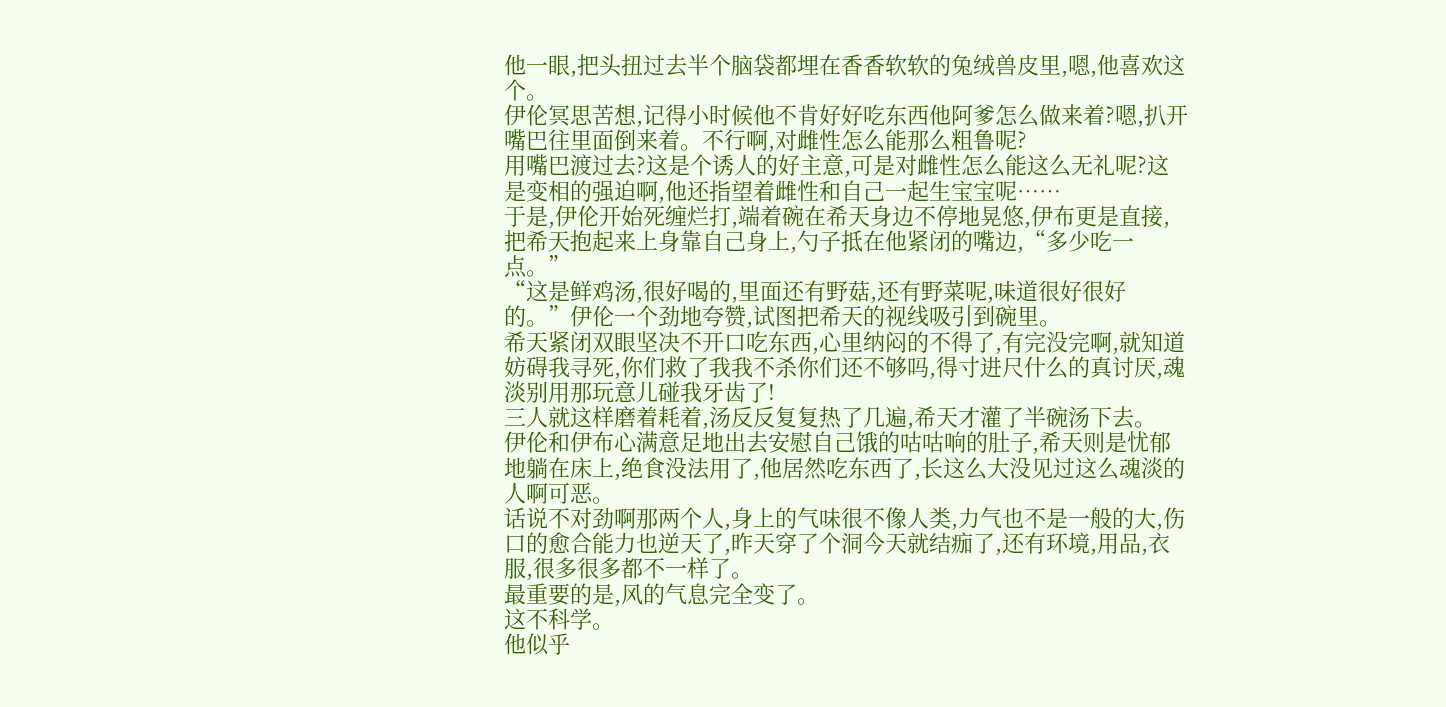他一眼,把头扭过去半个脑袋都埋在香香软软的兔绒兽皮里,嗯,他喜欢这个。
伊伦冥思苦想,记得小时候他不肯好好吃东西他阿爹怎么做来着?嗯,扒开嘴巴往里面倒来着。不行啊,对雌性怎么能那么粗鲁呢?
用嘴巴渡过去?这是个诱人的好主意,可是对雌性怎么能这么无礼呢?这是变相的强迫啊,他还指望着雌性和自己一起生宝宝呢……
于是,伊伦开始死缠烂打,端着碗在希天身边不停地晃悠,伊布更是直接,把希天抱起来上身靠自己身上,勺子抵在他紧闭的嘴边,“多少吃一点。”
“这是鲜鸡汤,很好喝的,里面还有野菇,还有野菜呢,味道很好很好的。”伊伦一个劲地夸赞,试图把希天的视线吸引到碗里。
希天紧闭双眼坚决不开口吃东西,心里纳闷的不得了,有完没完啊,就知道妨碍我寻死,你们救了我我不杀你们还不够吗,得寸进尺什么的真讨厌,魂淡别用那玩意儿碰我牙齿了!
三人就这样磨着耗着,汤反反复复热了几遍,希天才灌了半碗汤下去。
伊伦和伊布心满意足地出去安慰自己饿的咕咕响的肚子,希天则是忧郁地躺在床上,绝食没法用了,他居然吃东西了,长这么大没见过这么魂淡的人啊可恶。
话说不对劲啊那两个人,身上的气味很不像人类,力气也不是一般的大,伤口的愈合能力也逆天了,昨天穿了个洞今天就结痂了,还有环境,用品,衣服,很多很多都不一样了。
最重要的是,风的气息完全变了。
这不科学。
他似乎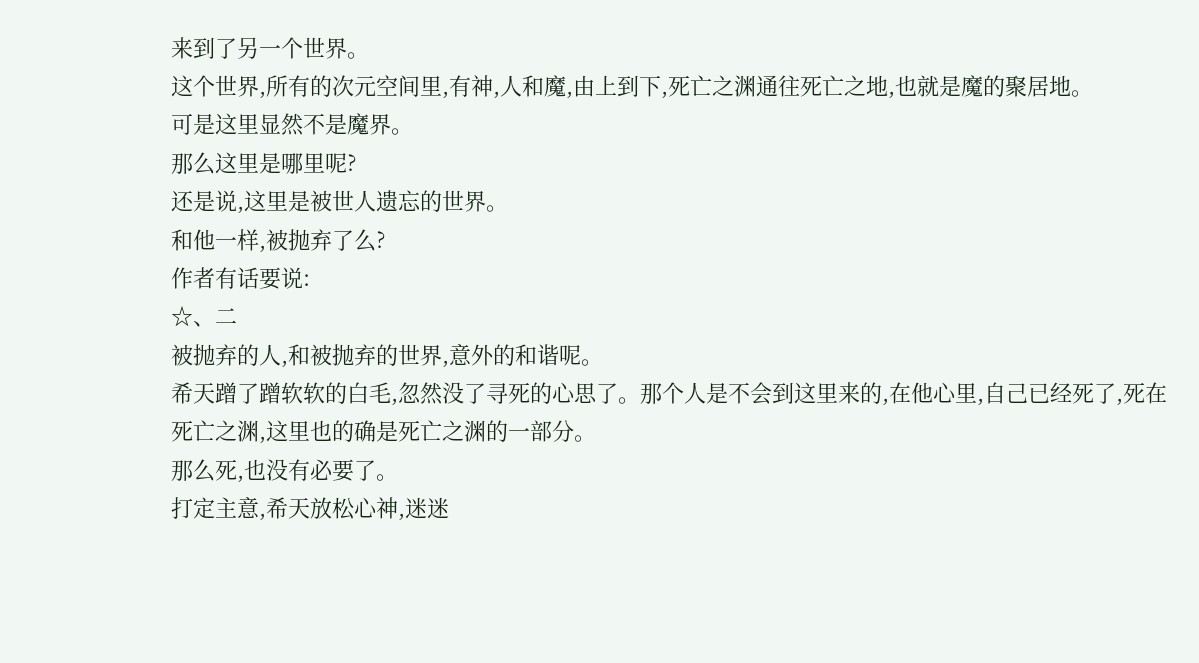来到了另一个世界。
这个世界,所有的次元空间里,有神,人和魔,由上到下,死亡之渊通往死亡之地,也就是魔的聚居地。
可是这里显然不是魔界。
那么这里是哪里呢?
还是说,这里是被世人遗忘的世界。
和他一样,被抛弃了么?
作者有话要说:
☆、二
被抛弃的人,和被抛弃的世界,意外的和谐呢。
希天蹭了蹭软软的白毛,忽然没了寻死的心思了。那个人是不会到这里来的,在他心里,自己已经死了,死在死亡之渊,这里也的确是死亡之渊的一部分。
那么死,也没有必要了。
打定主意,希天放松心神,迷迷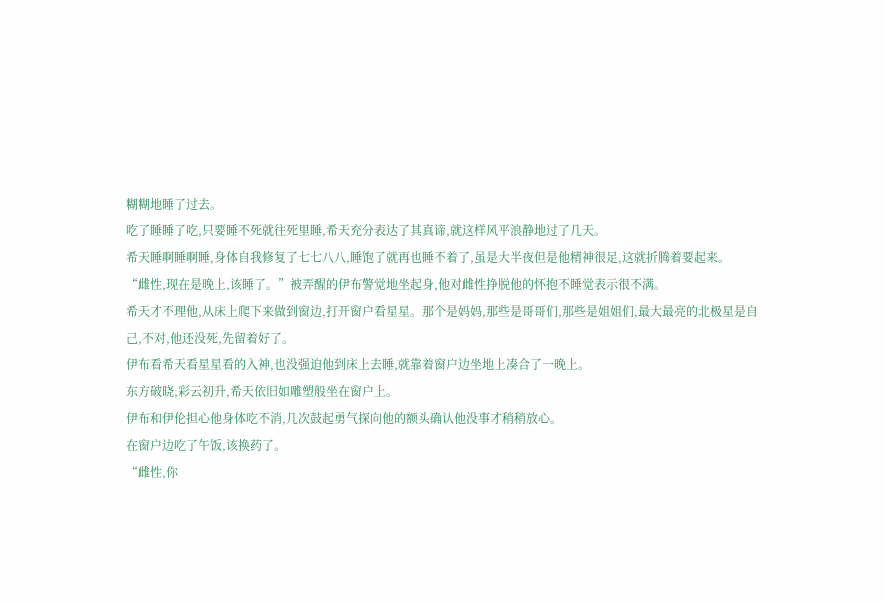糊糊地睡了过去。
吃了睡睡了吃,只要睡不死就往死里睡,希天充分表达了其真谛,就这样风平浪静地过了几天。
希天睡啊睡啊睡,身体自我修复了七七八八,睡饱了就再也睡不着了,虽是大半夜但是他精神很足,这就折腾着要起来。
“雌性,现在是晚上,该睡了。”被弄醒的伊布警觉地坐起身,他对雌性挣脱他的怀抱不睡觉表示很不满。
希天才不理他,从床上爬下来做到窗边,打开窗户看星星。那个是妈妈,那些是哥哥们,那些是姐姐们,最大最亮的北极星是自己,不对,他还没死,先留着好了。
伊布看希天看星星看的入神,也没强迫他到床上去睡,就靠着窗户边坐地上凑合了一晚上。
东方破晓,彩云初升,希天依旧如雕塑般坐在窗户上。
伊布和伊伦担心他身体吃不消,几次鼓起勇气探向他的额头确认他没事才稍稍放心。
在窗户边吃了午饭,该换药了。
“雌性,你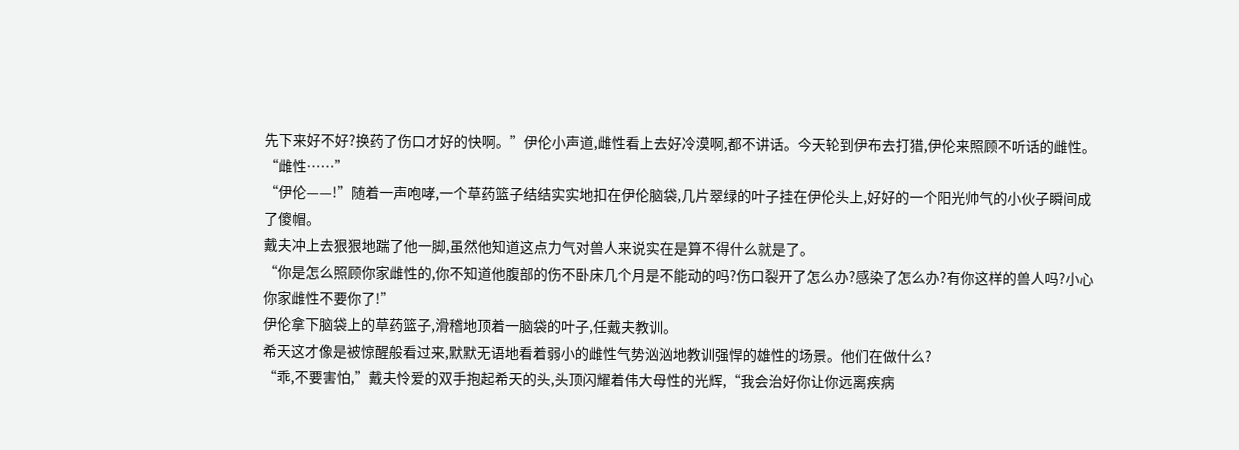先下来好不好?换药了伤口才好的快啊。”伊伦小声道,雌性看上去好冷漠啊,都不讲话。今天轮到伊布去打猎,伊伦来照顾不听话的雌性。
“雌性……”
“伊伦——!”随着一声咆哮,一个草药篮子结结实实地扣在伊伦脑袋,几片翠绿的叶子挂在伊伦头上,好好的一个阳光帅气的小伙子瞬间成了傻帽。
戴夫冲上去狠狠地踹了他一脚,虽然他知道这点力气对兽人来说实在是算不得什么就是了。
“你是怎么照顾你家雌性的,你不知道他腹部的伤不卧床几个月是不能动的吗?伤口裂开了怎么办?感染了怎么办?有你这样的兽人吗?小心你家雌性不要你了!”
伊伦拿下脑袋上的草药篮子,滑稽地顶着一脑袋的叶子,任戴夫教训。
希天这才像是被惊醒般看过来,默默无语地看着弱小的雌性气势汹汹地教训强悍的雄性的场景。他们在做什么?
“乖,不要害怕,”戴夫怜爱的双手抱起希天的头,头顶闪耀着伟大母性的光辉,“我会治好你让你远离疾病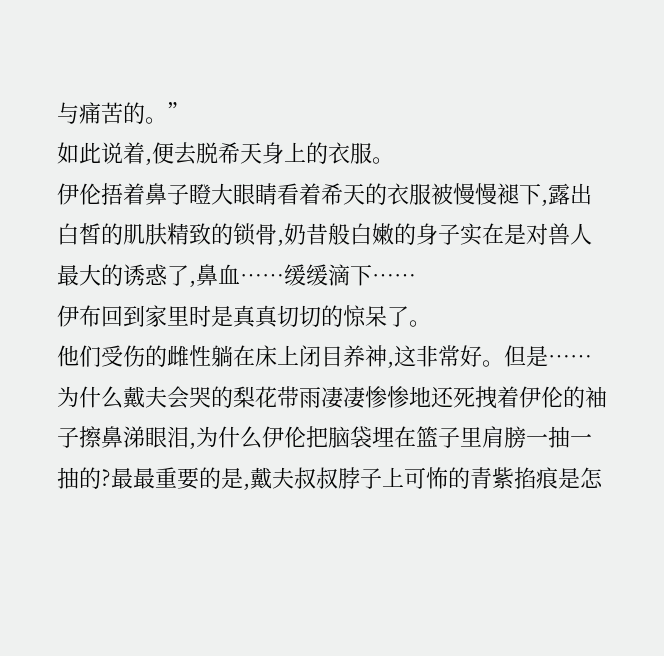与痛苦的。”
如此说着,便去脱希天身上的衣服。
伊伦捂着鼻子瞪大眼睛看着希天的衣服被慢慢褪下,露出白皙的肌肤精致的锁骨,奶昔般白嫩的身子实在是对兽人最大的诱惑了,鼻血……缓缓滴下……
伊布回到家里时是真真切切的惊呆了。
他们受伤的雌性躺在床上闭目养神,这非常好。但是……为什么戴夫会哭的梨花带雨凄凄惨惨地还死拽着伊伦的袖子擦鼻涕眼泪,为什么伊伦把脑袋埋在篮子里肩膀一抽一抽的?最最重要的是,戴夫叔叔脖子上可怖的青紫掐痕是怎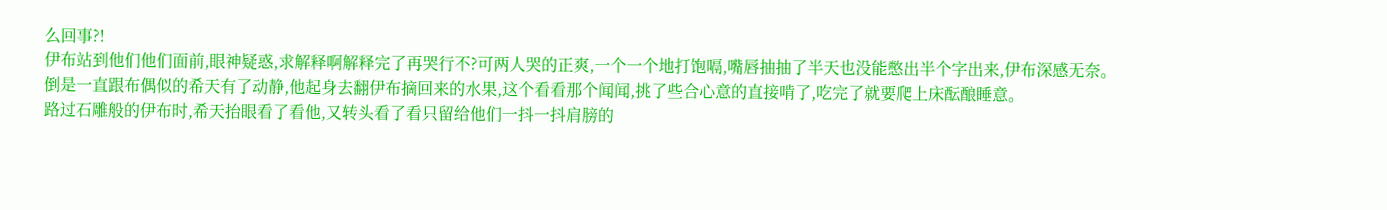么回事?!
伊布站到他们他们面前,眼神疑惑,求解释啊解释完了再哭行不?可两人哭的正爽,一个一个地打饱嗝,嘴唇抽抽了半天也没能憋出半个字出来,伊布深感无奈。
倒是一直跟布偶似的希天有了动静,他起身去翻伊布摘回来的水果,这个看看那个闻闻,挑了些合心意的直接啃了,吃完了就要爬上床酝酿睡意。
路过石雕般的伊布时,希天抬眼看了看他,又转头看了看只留给他们一抖一抖肩膀的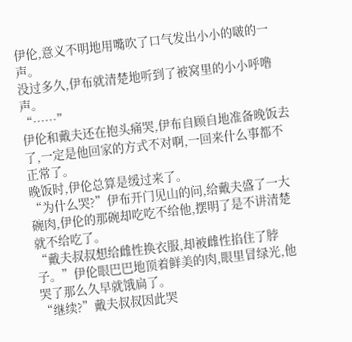伊伦,意义不明地用嘴吹了口气发出小小的啵的一声。
没过多久,伊布就清楚地听到了被窝里的小小呼噜声。
“……”
伊伦和戴夫还在抱头痛哭,伊布自顾自地准备晚饭去了,一定是他回家的方式不对啊,一回来什么事都不正常了。
晚饭时,伊伦总算是缓过来了。
“为什么哭?”伊布开门见山的问,给戴夫盛了一大碗肉,伊伦的那碗却吃吃不给他,摆明了是不讲清楚就不给吃了。
“戴夫叔叔想给雌性换衣服,却被雌性掐住了脖子。”伊伦眼巴巴地顶着鲜美的肉,眼里冒绿光,他哭了那么久早就饿扁了。
“继续?”戴夫叔叔因此哭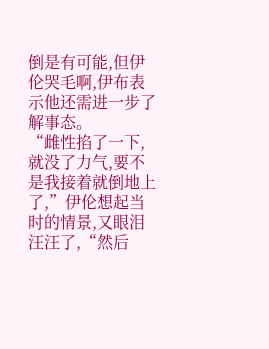倒是有可能,但伊伦哭毛啊,伊布表示他还需进一步了解事态。
“雌性掐了一下,就没了力气,要不是我接着就倒地上了,”伊伦想起当时的情景,又眼泪汪汪了,“然后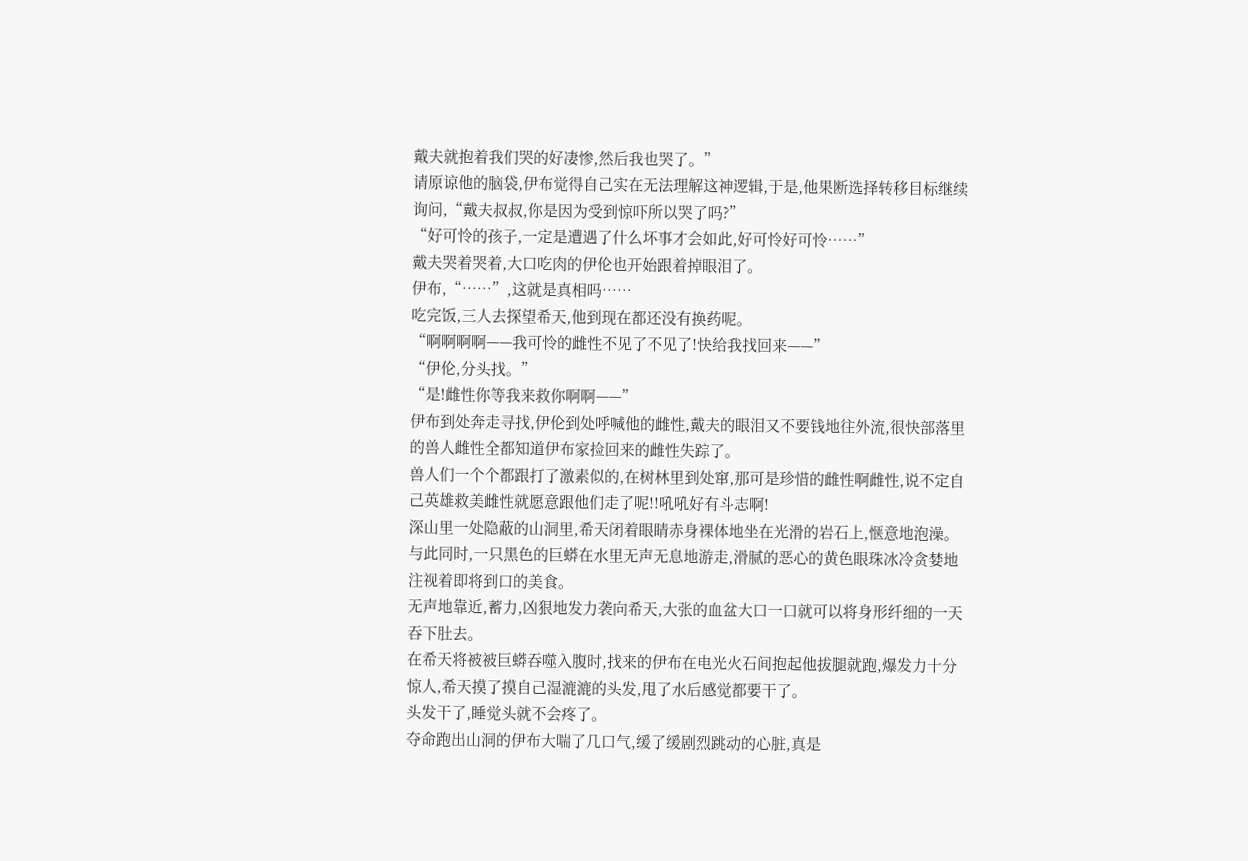戴夫就抱着我们哭的好凄惨,然后我也哭了。”
请原谅他的脑袋,伊布觉得自己实在无法理解这神逻辑,于是,他果断选择转移目标继续询问,“戴夫叔叔,你是因为受到惊吓所以哭了吗?”
“好可怜的孩子,一定是遭遇了什么坏事才会如此,好可怜好可怜……”
戴夫哭着哭着,大口吃肉的伊伦也开始跟着掉眼泪了。
伊布,“……”,这就是真相吗……
吃完饭,三人去探望希天,他到现在都还没有换药呢。
“啊啊啊啊——我可怜的雌性不见了不见了!快给我找回来——”
“伊伦,分头找。”
“是!雌性你等我来救你啊啊——”
伊布到处奔走寻找,伊伦到处呼喊他的雌性,戴夫的眼泪又不要钱地往外流,很快部落里的兽人雌性全都知道伊布家捡回来的雌性失踪了。
兽人们一个个都跟打了激素似的,在树林里到处窜,那可是珍惜的雌性啊雌性,说不定自己英雄救美雌性就愿意跟他们走了呢!!吼吼好有斗志啊!
深山里一处隐蔽的山洞里,希天闭着眼睛赤身裸体地坐在光滑的岩石上,惬意地泡澡。
与此同时,一只黑色的巨蟒在水里无声无息地游走,滑腻的恶心的黄色眼珠冰冷贪婪地注视着即将到口的美食。
无声地靠近,蓄力,凶狠地发力袭向希天,大张的血盆大口一口就可以将身形纤细的一天吞下肚去。
在希天将被被巨蟒吞噬入腹时,找来的伊布在电光火石间抱起他拔腿就跑,爆发力十分惊人,希天摸了摸自己湿漉漉的头发,甩了水后感觉都要干了。
头发干了,睡觉头就不会疼了。
夺命跑出山洞的伊布大喘了几口气,缓了缓剧烈跳动的心脏,真是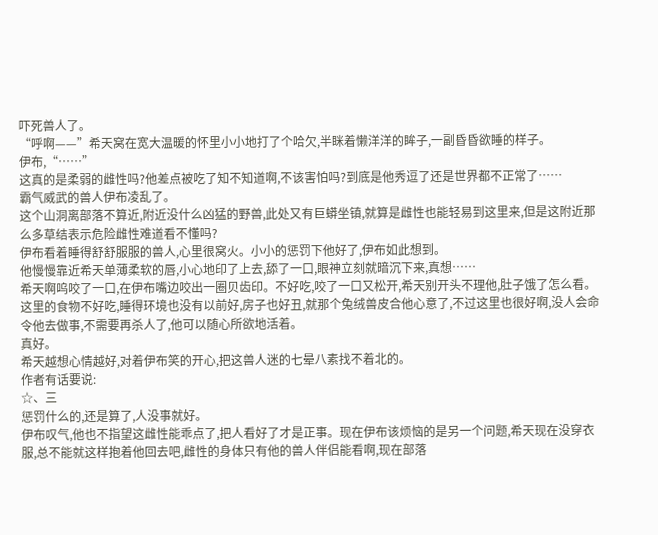吓死兽人了。
“呼啊——”希天窝在宽大温暖的怀里小小地打了个哈欠,半眯着懒洋洋的眸子,一副昏昏欲睡的样子。
伊布,“……”
这真的是柔弱的雌性吗?他差点被吃了知不知道啊,不该害怕吗?到底是他秀逗了还是世界都不正常了……
霸气威武的兽人伊布凌乱了。
这个山洞离部落不算近,附近没什么凶猛的野兽,此处又有巨蟒坐镇,就算是雌性也能轻易到这里来,但是这附近那么多草结表示危险雌性难道看不懂吗?
伊布看着睡得舒舒服服的兽人,心里很窝火。小小的惩罚下他好了,伊布如此想到。
他慢慢靠近希天单薄柔软的唇,小心地印了上去,舔了一口,眼神立刻就暗沉下来,真想……
希天啊呜咬了一口,在伊布嘴边咬出一圈贝齿印。不好吃,咬了一口又松开,希天别开头不理他,肚子饿了怎么看。这里的食物不好吃,睡得环境也没有以前好,房子也好丑,就那个兔绒兽皮合他心意了,不过这里也很好啊,没人会命令他去做事,不需要再杀人了,他可以随心所欲地活着。
真好。
希天越想心情越好,对着伊布笑的开心,把这兽人迷的七晕八素找不着北的。
作者有话要说:
☆、三
惩罚什么的,还是算了,人没事就好。
伊布叹气,他也不指望这雌性能乖点了,把人看好了才是正事。现在伊布该烦恼的是另一个问题,希天现在没穿衣服,总不能就这样抱着他回去吧,雌性的身体只有他的兽人伴侣能看啊,现在部落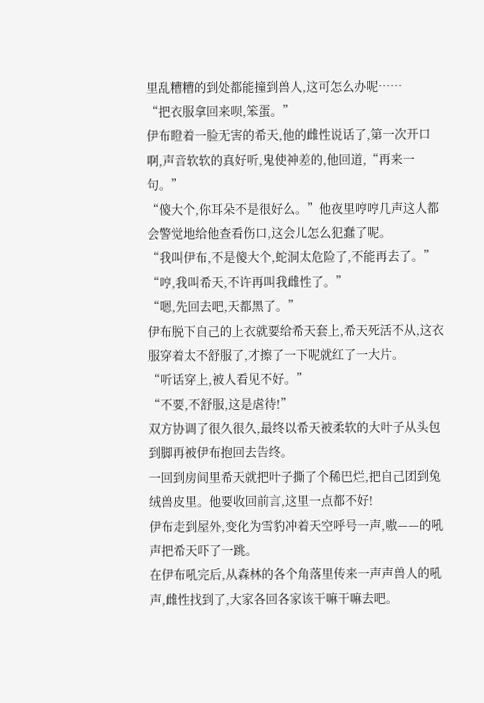里乱糟糟的到处都能撞到兽人,这可怎么办呢……
“把衣服拿回来呗,笨蛋。”
伊布瞪着一脸无害的希天,他的雌性说话了,第一次开口啊,声音软软的真好听,鬼使神差的,他回道,“再来一句。”
“傻大个,你耳朵不是很好么。”他夜里哼哼几声这人都会警觉地给他查看伤口,这会儿怎么犯蠢了呢。
“我叫伊布,不是傻大个,蛇洞太危险了,不能再去了。”
“哼,我叫希天,不许再叫我雌性了。”
“嗯,先回去吧,天都黑了。”
伊布脱下自己的上衣就要给希天套上,希天死活不从,这衣服穿着太不舒服了,才擦了一下呢就红了一大片。
“听话穿上,被人看见不好。”
“不要,不舒服,这是虐待!”
双方协调了很久很久,最终以希天被柔软的大叶子从头包到脚再被伊布抱回去告终。
一回到房间里希天就把叶子撕了个稀巴烂,把自己团到兔绒兽皮里。他要收回前言,这里一点都不好!
伊布走到屋外,变化为雪豹冲着天空呼号一声,嗷——的吼声把希天吓了一跳。
在伊布吼完后,从森林的各个角落里传来一声声兽人的吼声,雌性找到了,大家各回各家该干嘛干嘛去吧。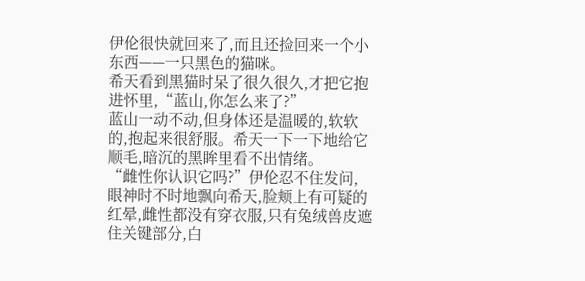伊伦很快就回来了,而且还捡回来一个小东西——一只黑色的猫咪。
希天看到黑猫时呆了很久很久,才把它抱进怀里,“蓝山,你怎么来了?”
蓝山一动不动,但身体还是温暖的,软软的,抱起来很舒服。希天一下一下地给它顺毛,暗沉的黑眸里看不出情绪。
“雌性你认识它吗?”伊伦忍不住发问,眼神时不时地飘向希天,脸颊上有可疑的红晕,雌性都没有穿衣服,只有兔绒兽皮遮住关键部分,白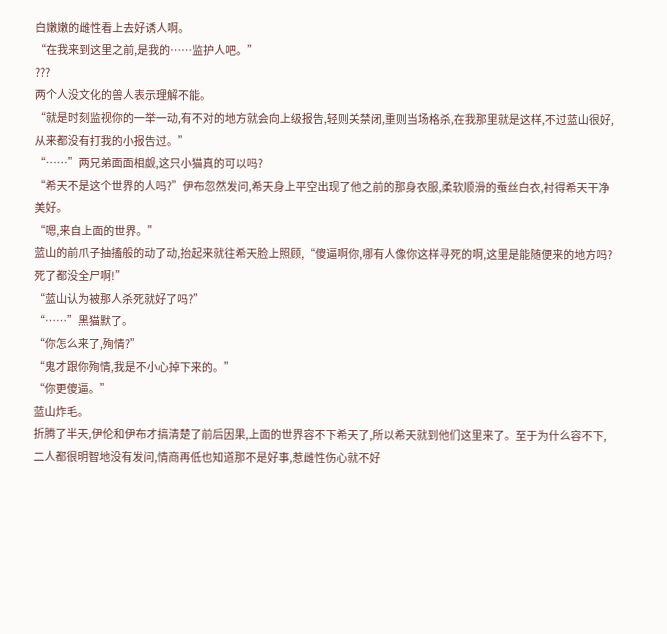白嫩嫩的雌性看上去好诱人啊。
“在我来到这里之前,是我的……监护人吧。”
???
两个人没文化的兽人表示理解不能。
“就是时刻监视你的一举一动,有不对的地方就会向上级报告,轻则关禁闭,重则当场格杀,在我那里就是这样,不过蓝山很好,从来都没有打我的小报告过。”
“……”两兄弟面面相觑,这只小猫真的可以吗?
“希天不是这个世界的人吗?”伊布忽然发问,希天身上平空出现了他之前的那身衣服,柔软顺滑的蚕丝白衣,衬得希天干净美好。
“嗯,来自上面的世界。”
蓝山的前爪子抽搐般的动了动,抬起来就往希天脸上照顾,“傻逼啊你,哪有人像你这样寻死的啊,这里是能随便来的地方吗?死了都没全尸啊!”
“蓝山认为被那人杀死就好了吗?”
“……”黑猫默了。
“你怎么来了,殉情?”
“鬼才跟你殉情,我是不小心掉下来的。”
“你更傻逼。”
蓝山炸毛。
折腾了半天,伊伦和伊布才搞清楚了前后因果,上面的世界容不下希天了,所以希天就到他们这里来了。至于为什么容不下,二人都很明智地没有发问,情商再低也知道那不是好事,惹雌性伤心就不好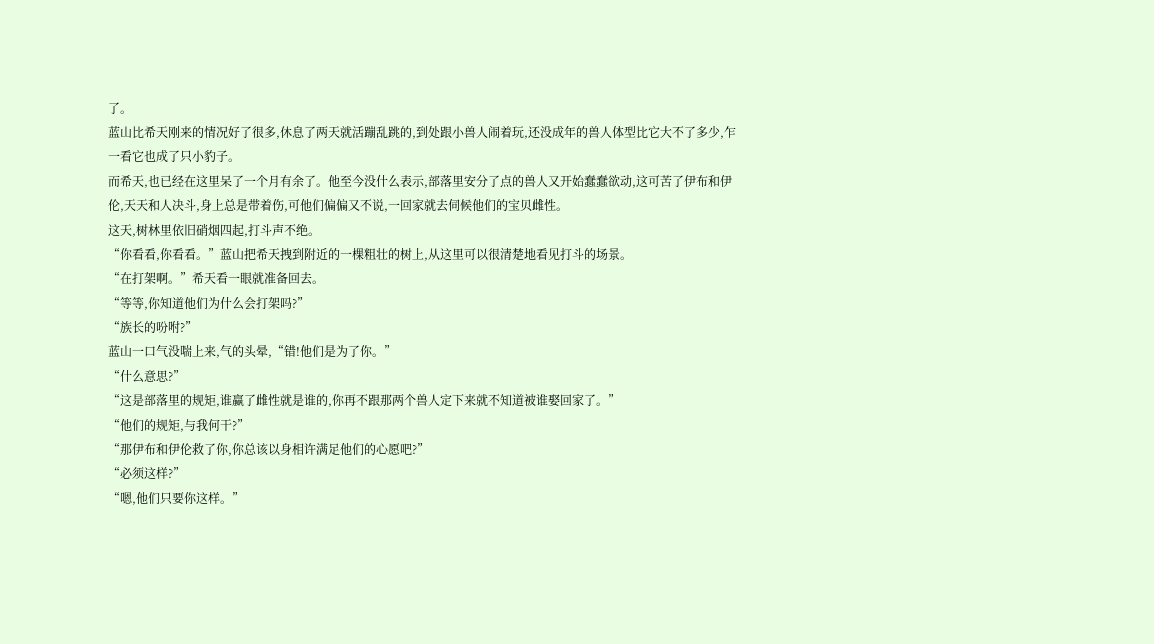了。
蓝山比希天刚来的情况好了很多,休息了两天就活蹦乱跳的,到处跟小兽人闹着玩,还没成年的兽人体型比它大不了多少,乍一看它也成了只小豹子。
而希天,也已经在这里呆了一个月有余了。他至今没什么表示,部落里安分了点的兽人又开始蠢蠢欲动,这可苦了伊布和伊伦,天天和人决斗,身上总是带着伤,可他们偏偏又不说,一回家就去伺候他们的宝贝雌性。
这天,树林里依旧硝烟四起,打斗声不绝。
“你看看,你看看。”蓝山把希天拽到附近的一棵粗壮的树上,从这里可以很清楚地看见打斗的场景。
“在打架啊。”希天看一眼就准备回去。
“等等,你知道他们为什么会打架吗?”
“族长的吩咐?”
蓝山一口气没喘上来,气的头晕,“错!他们是为了你。”
“什么意思?”
“这是部落里的规矩,谁赢了雌性就是谁的,你再不跟那两个兽人定下来就不知道被谁娶回家了。”
“他们的规矩,与我何干?”
“那伊布和伊伦救了你,你总该以身相许满足他们的心愿吧?”
“必须这样?”
“嗯,他们只要你这样。”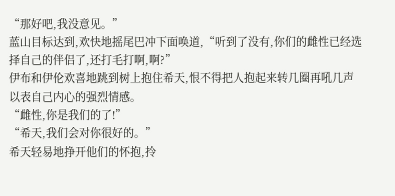“那好吧,我没意见。”
蓝山目标达到,欢快地摇尾巴冲下面唤道,“听到了没有,你们的雌性已经选择自己的伴侣了,还打毛打啊,啊?”
伊布和伊伦欢喜地跳到树上抱住希天,恨不得把人抱起来转几圈再吼几声以表自己内心的强烈情感。
“雌性,你是我们的了!”
“希天,我们会对你很好的。”
希天轻易地挣开他们的怀抱,拎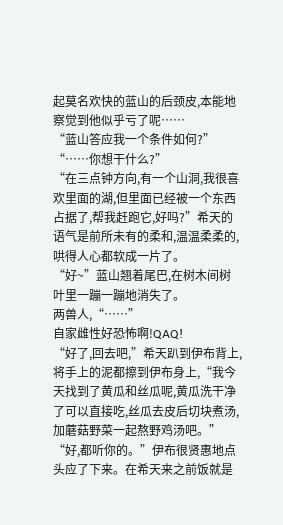起莫名欢快的蓝山的后颈皮,本能地察觉到他似乎亏了呢……
“蓝山答应我一个条件如何?”
“……你想干什么?”
“在三点钟方向,有一个山洞,我很喜欢里面的湖,但里面已经被一个东西占据了,帮我赶跑它,好吗?”希天的语气是前所未有的柔和,温温柔柔的,哄得人心都软成一片了。
“好~”蓝山翘着尾巴,在树木间树叶里一蹦一蹦地消失了。
两兽人,“……”
自家雌性好恐怖啊!QAQ!
“好了,回去吧,”希天趴到伊布背上,将手上的泥都擦到伊布身上,“我今天找到了黄瓜和丝瓜呢,黄瓜洗干净了可以直接吃,丝瓜去皮后切块煮汤,加蘑菇野菜一起熬野鸡汤吧。”
“好,都听你的。”伊布很贤惠地点头应了下来。在希天来之前饭就是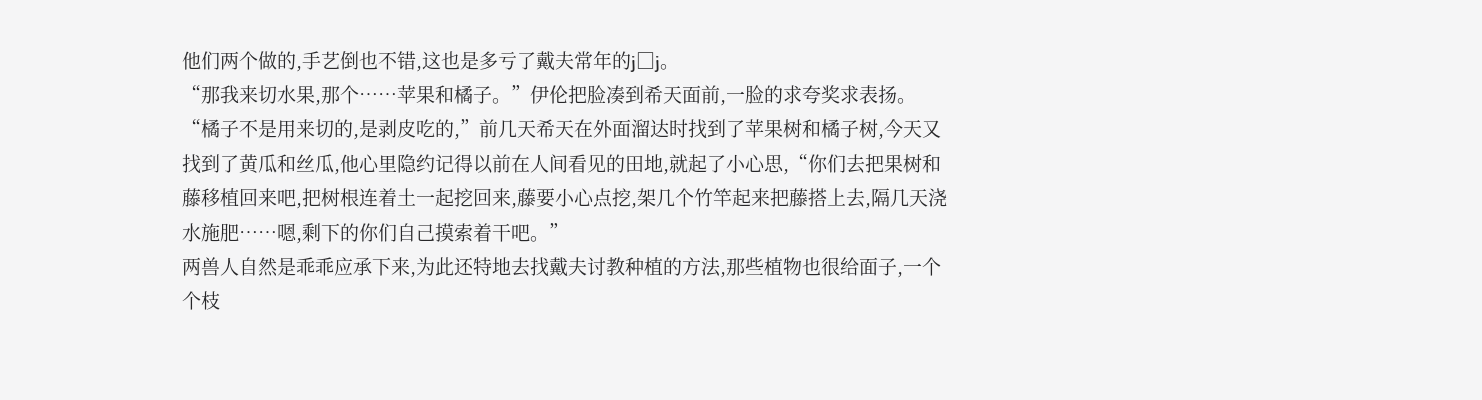他们两个做的,手艺倒也不错,这也是多亏了戴夫常年的j□j。
“那我来切水果,那个……苹果和橘子。”伊伦把脸凑到希天面前,一脸的求夸奖求表扬。
“橘子不是用来切的,是剥皮吃的,”前几天希天在外面溜达时找到了苹果树和橘子树,今天又找到了黄瓜和丝瓜,他心里隐约记得以前在人间看见的田地,就起了小心思,“你们去把果树和藤移植回来吧,把树根连着土一起挖回来,藤要小心点挖,架几个竹竿起来把藤搭上去,隔几天浇水施肥……嗯,剩下的你们自己摸索着干吧。”
两兽人自然是乖乖应承下来,为此还特地去找戴夫讨教种植的方法,那些植物也很给面子,一个个枝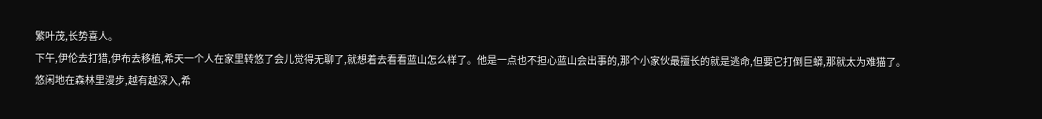繁叶茂,长势喜人。
下午,伊伦去打猎,伊布去移植,希天一个人在家里转悠了会儿觉得无聊了,就想着去看看蓝山怎么样了。他是一点也不担心蓝山会出事的,那个小家伙最擅长的就是逃命,但要它打倒巨蟒,那就太为难猫了。
悠闲地在森林里漫步,越有越深入,希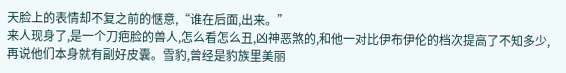天脸上的表情却不复之前的惬意,“谁在后面,出来。”
来人现身了,是一个刀疤脸的兽人,怎么看怎么丑,凶神恶煞的,和他一对比伊布伊伦的档次提高了不知多少,再说他们本身就有副好皮囊。雪豹,曾经是豹族里美丽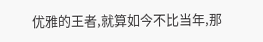优雅的王者,就算如今不比当年,那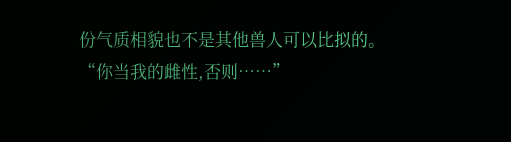份气质相貌也不是其他兽人可以比拟的。
“你当我的雌性,否则……”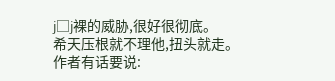j□j裸的威胁,很好很彻底。
希天压根就不理他,扭头就走。
作者有话要说: